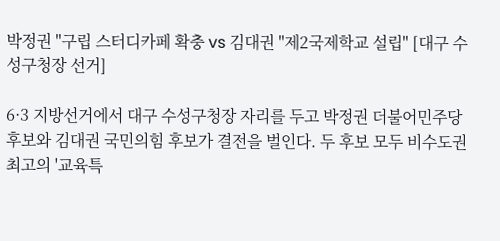박정권 "구립 스터디카페 확충 vs 김대권 "제2국제학교 설립" [대구 수성구청장 선거]

6·3 지방선거에서 대구 수성구청장 자리를 두고 박정권 더불어민주당 후보와 김대권 국민의힘 후보가 결전을 벌인다. 두 후보 모두 비수도권 최고의 '교육특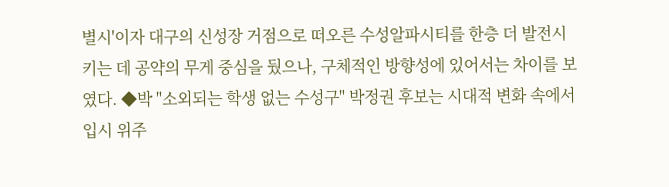별시'이자 대구의 신성장 거점으로 떠오른 수성알파시티를 한층 더 발전시키는 데 공약의 무게 중심을 뒀으나, 구체적인 방향성에 있어서는 차이를 보였다. ◆박 "소외되는 학생 없는 수성구" 박정권 후보는 시대적 변화 속에서 입시 위주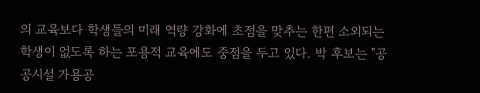의 교육보다 학생들의 미래 역량 강화에 초점을 맞추는 한편 소외되는 학생이 없도록 하는 포용적 교육에도 중점을 두고 있다. 박 후보는 "공공시설 가용공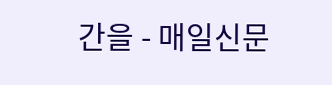간을 - 매일신문